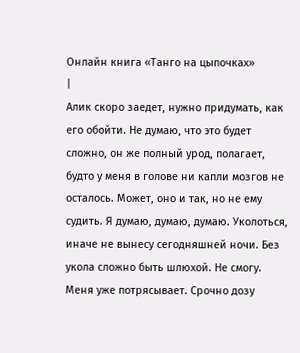Онлайн книга «Танго на цыпочках»
|
Алик скоро заедет, нужно придумать, как его обойти. Не думаю, что это будет сложно, он же полный урод, полагает, будто у меня в голове ни капли мозгов не осталось. Может, оно и так, но не ему судить. Я думаю, думаю, думаю. Уколоться, иначе не вынесу сегодняшней ночи. Без укола сложно быть шлюхой. Не смогу. Меня уже потрясывает. Срочно дозу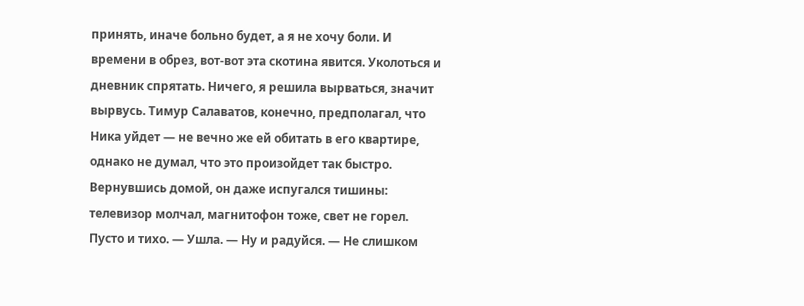принять, иначе больно будет, а я не хочу боли. И времени в обрез, вот-вот эта скотина явится. Уколоться и дневник спрятать. Ничего, я решила вырваться, значит вырвусь. Тимур Салаватов, конечно, предполагал, что Ника уйдет — не вечно же ей обитать в его квартире, однако не думал, что это произойдет так быстро. Вернувшись домой, он даже испугался тишины: телевизор молчал, магнитофон тоже, свет не горел. Пусто и тихо. — Ушла. — Ну и радуйся. — Не слишком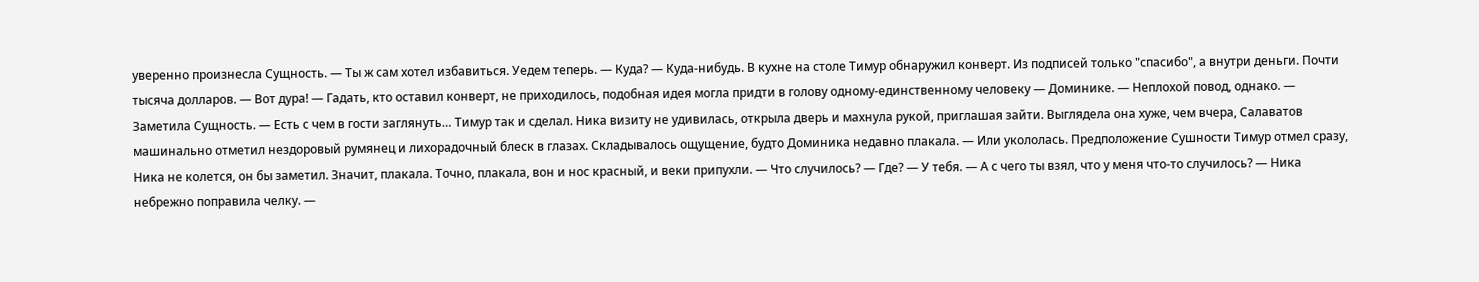уверенно произнесла Сущность. — Ты ж сам хотел избавиться. Уедем теперь. — Куда? — Куда-нибудь. В кухне на столе Тимур обнаружил конверт. Из подписей только "спасибо", а внутри деньги. Почти тысяча долларов. — Вот дура! — Гадать, кто оставил конверт, не приходилось, подобная идея могла придти в голову одному-единственному человеку — Доминике. — Неплохой повод, однако. — Заметила Сущность. — Есть с чем в гости заглянуть… Тимур так и сделал. Ника визиту не удивилась, открыла дверь и махнула рукой, приглашая зайти. Выглядела она хуже, чем вчера, Салаватов машинально отметил нездоровый румянец и лихорадочный блеск в глазах. Складывалось ощущение, будто Доминика недавно плакала. — Или укололась. Предположение Сушности Тимур отмел сразу, Ника не колется, он бы заметил. Значит, плакала. Точно, плакала, вон и нос красный, и веки припухли. — Что случилось? — Где? — У тебя. — А с чего ты взял, что у меня что-то случилось? — Ника небрежно поправила челку. —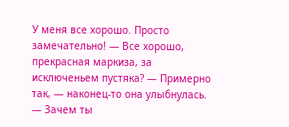У меня все хорошо. Просто замечательно! — Все хорошо, прекрасная маркиза, за исключеньем пустяка? — Примерно так, — наконец-то она улыбнулась. — Зачем ты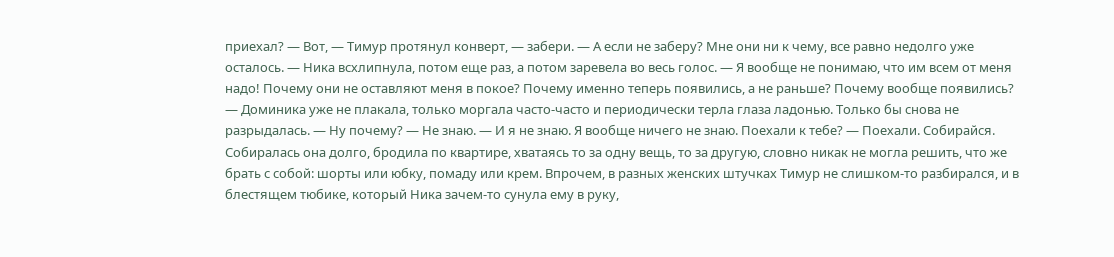приехал? — Вот, — Тимур протянул конверт, — забери. — А если не заберу? Мне они ни к чему, все равно недолго уже осталось. — Ника всхлипнула, потом еще раз, а потом заревела во весь голос. — Я вообще не понимаю, что им всем от меня надо! Почему они не оставляют меня в покое? Почему именно теперь появились, а не раньше? Почему вообще появились? — Доминика уже не плакала, только моргала часто-часто и периодически терла глаза ладонью. Только бы снова не разрыдалась. — Ну почему? — Не знаю. — И я не знаю. Я вообще ничего не знаю. Поехали к тебе? — Поехали. Собирайся. Собиралась она долго, бродила по квартире, хватаясь то за одну вещь, то за другую, словно никак не могла решить, что же брать с собой: шорты или юбку, помаду или крем. Впрочем, в разных женских штучках Тимур не слишком-то разбирался, и в блестящем тюбике, который Ника зачем-то сунула ему в руку,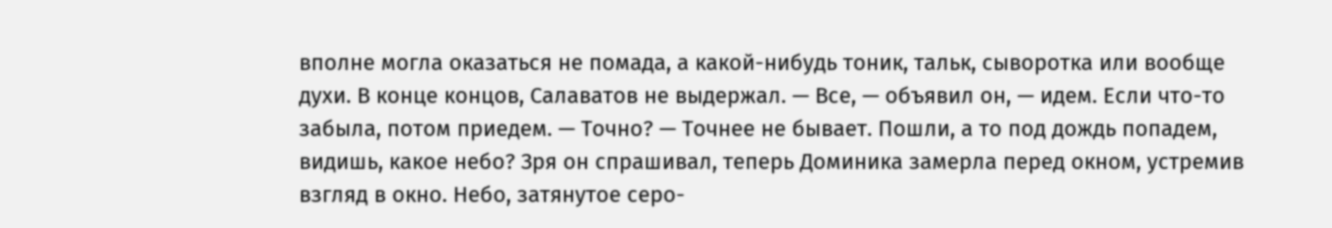вполне могла оказаться не помада, а какой-нибудь тоник, тальк, сыворотка или вообще духи. В конце концов, Салаватов не выдержал. — Все, — объявил он, — идем. Если что-то забыла, потом приедем. — Точно? — Точнее не бывает. Пошли, а то под дождь попадем, видишь, какое небо? Зря он спрашивал, теперь Доминика замерла перед окном, устремив взгляд в окно. Небо, затянутое серо-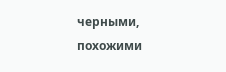черными, похожими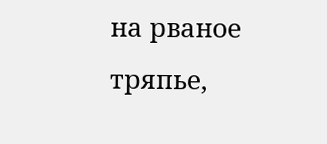на рваное тряпье,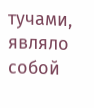тучами, являло собой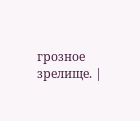грозное зрелище. |